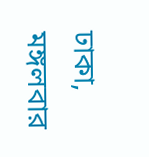ঢাকা,  মঙ্গলবার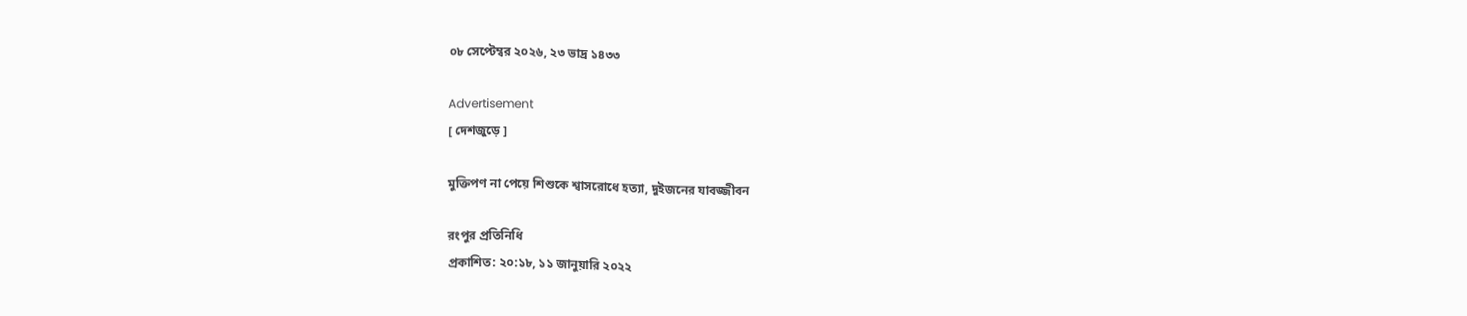০৮ সেপ্টেম্বর ২০২৬, ২৩ ভাদ্র ১৪৩৩

Advertisement
[ দেশজুড়ে ]

মুক্তিপণ না পেয়ে শিশুকে শ্বাসরোধে হত্যা, দুইজনের যাবজ্জীবন

রংপুর প্রতিনিধি
প্রকাশিত: ২০:১৮, ১১ জানুয়ারি ২০২২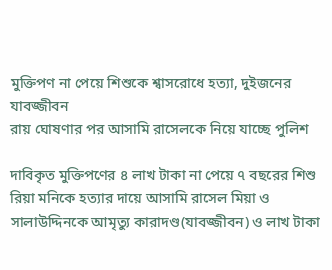মুক্তিপণ না পেয়ে শিশুকে শ্বাসরোধে হত্যা, দুইজনের যাবজ্জীবন
রায় ঘোষণার পর আসামি রাসেলকে নিয়ে যাচ্ছে পুলিশ

দাবিকৃত মুক্তিপণের ৪ লাখ টাকা না পেয়ে ৭ বছরের শিশু রিয়া মনিকে হত্যার দায়ে আসামি রাসেল মিয়া ও সালাউদ্দিনকে আমৃত্যু কারাদণ্ড(যাবজ্জীবন) ও লাখ টাকা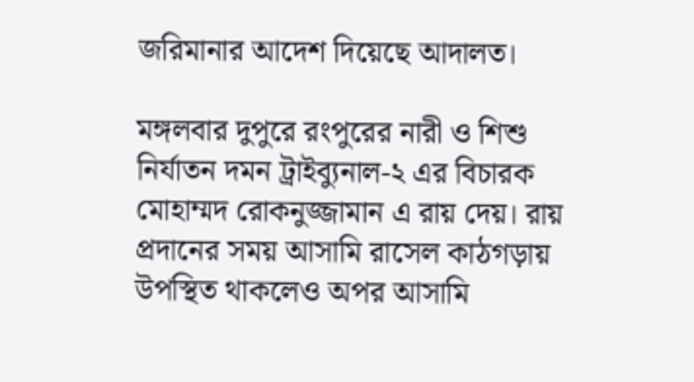জরিমানার আদেশ দিয়েছে আদালত।

মঙ্গলবার দুপুরে রংপুরের নারী ও শিশু নির্যাতন দমন ট্রাইব্যুনাল-২ এর বিচারক মোহাম্মদ রোকনুজ্জামান এ রায় দেয়। রায় প্রদানের সময় আসামি রাসেল কাঠগড়ায় উপস্থিত থাকলেও অপর আসামি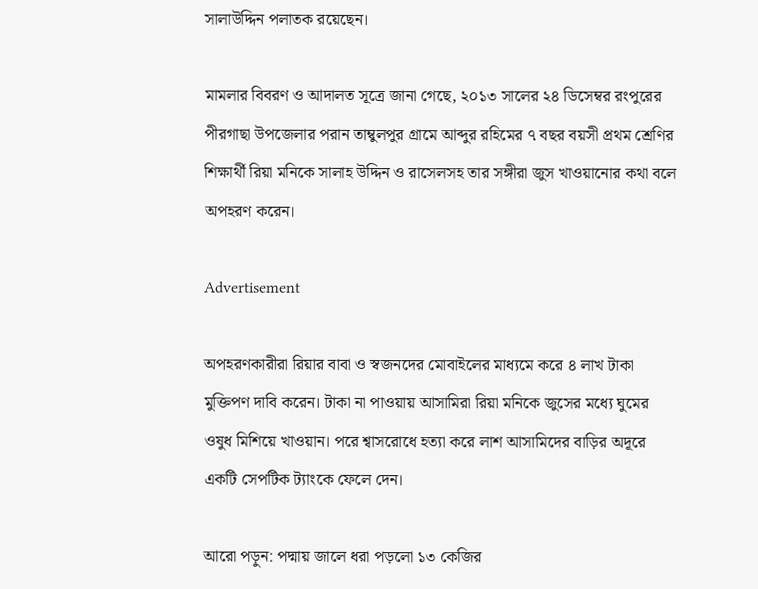সালাউদ্দিন পলাতক রয়েছেন।

মামলার বিবরণ ও আদালত সূত্রে জানা গেছে, ২০১৩ সালের ২৪ ডিসেম্বর রংপুরের পীরগাছা উপজেলার পরান তাম্বুলপুর গ্রামে আব্দুর রহিমের ৭ বছর বয়সী প্রথম শ্রেণির শিক্ষার্থী রিয়া মনিকে সালাহ উদ্দিন ও রাসেলসহ তার সঙ্গীরা জুস খাওয়ানোর কথা বলে অপহরণ করেন।

Advertisement

অপহরণকারীরা রিয়ার বাবা ও স্বজনদের মোবাইলের মাধ্যমে করে ৪ লাখ টাকা মুক্তিপণ দাবি করেন। টাকা না পাওয়ায় আসামিরা রিয়া মনিকে জুসের মধ্যে ঘুমের ওষুধ মিশিয়ে খাওয়ান। পরে শ্বাসরোধে হত্যা করে লাশ আসামিদের বাড়ির অদূরে একটি সেপটিক ট্যাংকে ফেলে দেন।

আরো পড়ুন: পদ্মায় জালে ধরা পড়লো ১৩ কেজির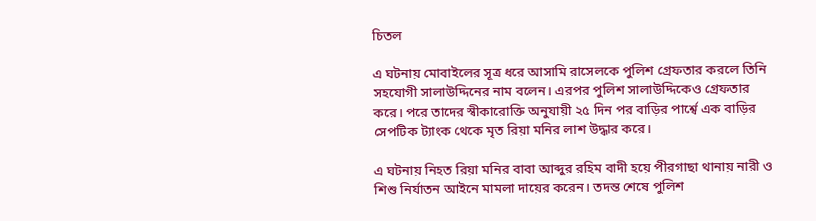চিতল

এ ঘটনায় মোবাইলের সূত্র ধরে আসামি রাসেলকে পুলিশ গ্রেফতার করলে তিনি সহযোগী সালাউদ্দিনের নাম বলেন। এরপর পুলিশ সালাউদ্দিকেও গ্রেফতার করে। পরে তাদের স্বীকারোক্তি অনুযায়ী ২৫ দিন পর বাড়ির পার্শ্বে এক বাড়ির সেপটিক ট্যাংক থেকে মৃত রিয়া মনির লাশ উদ্ধার করে।

এ ঘটনায় নিহত রিয়া মনির বাবা আব্দুর রহিম বাদী হয়ে পীরগাছা থানায় নারী ও শিশু নির্যাতন আইনে মামলা দায়ের করেন। তদন্ত শেষে পুলিশ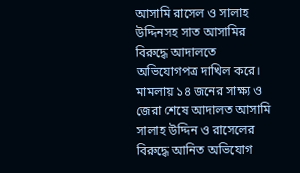আসামি রাসেল ও সালাহ উদ্দিনসহ সাত আসামির বিরুদ্ধে আদালতে অভিযোগপত্র দাখিল করে। মামলায় ১৪ জনের সাক্ষ্য ও জেরা শেষে আদালত আসামি সালাহ উদ্দিন ও রাসেলের বিরুদ্ধে আনিত অভিযোগ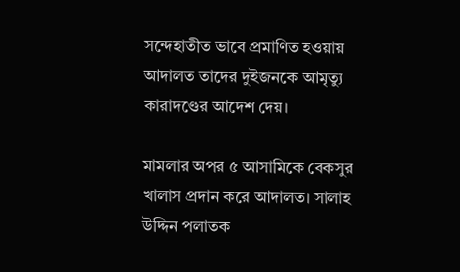সন্দেহাতীত ভাবে প্রমাণিত হওয়ায় আদালত তাদের দুইজনকে আমৃত্যু কারাদণ্ডের আদেশ দেয়।

মামলার অপর ৫ আসামিকে বেকসুর খালাস প্রদান করে আদালত। সালাহ উদ্দিন পলাতক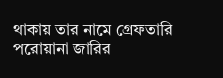থাকায় তার নামে গ্রেফতারি পরোয়ানা জারির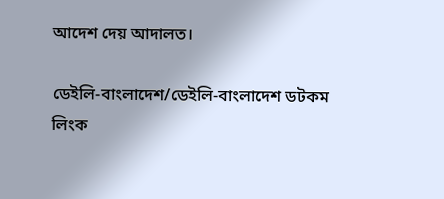আদেশ দেয় আদালত।

ডেইলি-বাংলাদেশ/ডেইলি-বাংলাদেশ ডটকম
লিংক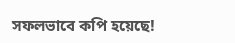সফলভাবে কপি হয়েছে!